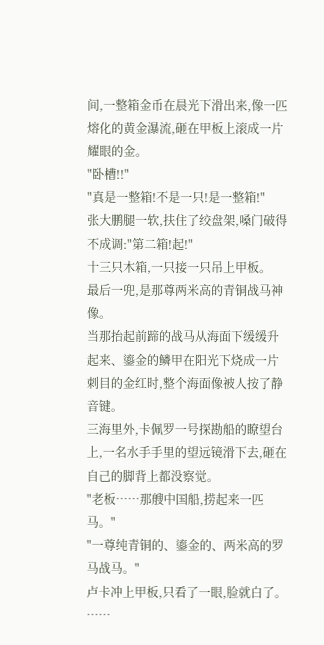间,一整箱金币在晨光下滑出来,像一匹熔化的黄金瀑流,砸在甲板上滚成一片耀眼的金。
"卧槽!!"
"真是一整箱!不是一只!是一整箱!"
张大鹏腿一软,扶住了绞盘架,嗓门破得不成调:"第二箱!起!"
十三只木箱,一只接一只吊上甲板。
最后一兜,是那尊两米高的青铜战马神像。
当那抬起前蹄的战马从海面下缓缓升起来、鎏金的鳞甲在阳光下烧成一片刺目的金红时,整个海面像被人按了静音键。
三海里外,卡佩罗一号探勘船的瞭望台上,一名水手手里的望远镜滑下去,砸在自己的脚背上都没察觉。
"老板……那艘中国船,捞起来一匹马。"
"一尊纯青铜的、鎏金的、两米高的罗马战马。"
卢卡冲上甲板,只看了一眼,脸就白了。
……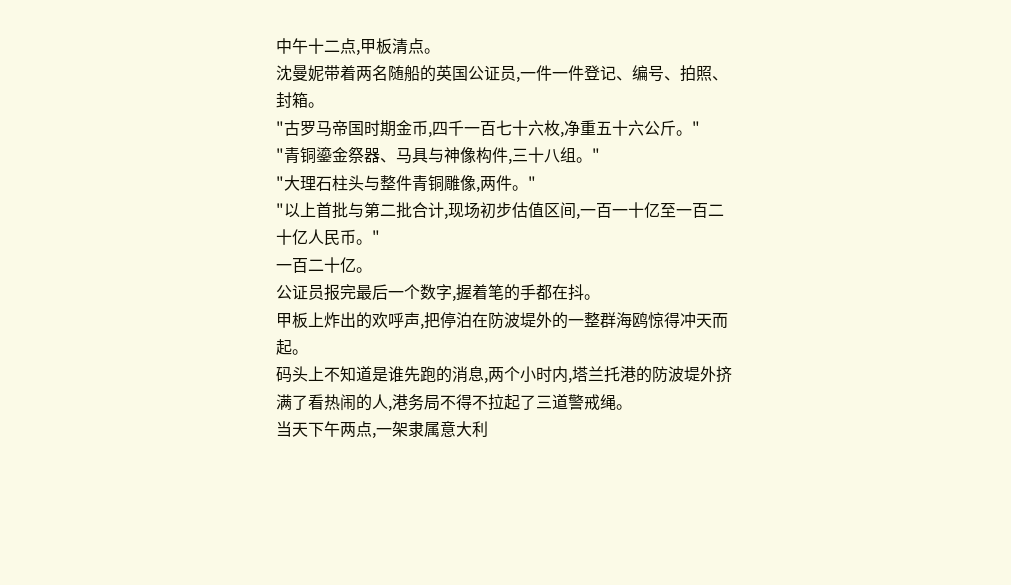中午十二点,甲板清点。
沈曼妮带着两名随船的英国公证员,一件一件登记、编号、拍照、封箱。
"古罗马帝国时期金币,四千一百七十六枚,净重五十六公斤。"
"青铜鎏金祭器、马具与神像构件,三十八组。"
"大理石柱头与整件青铜雕像,两件。"
"以上首批与第二批合计,现场初步估值区间,一百一十亿至一百二十亿人民币。"
一百二十亿。
公证员报完最后一个数字,握着笔的手都在抖。
甲板上炸出的欢呼声,把停泊在防波堤外的一整群海鸥惊得冲天而起。
码头上不知道是谁先跑的消息,两个小时内,塔兰托港的防波堤外挤满了看热闹的人,港务局不得不拉起了三道警戒绳。
当天下午两点,一架隶属意大利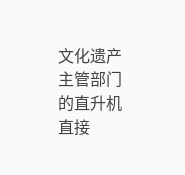文化遗产主管部门的直升机直接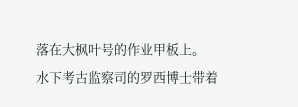落在大枫叶号的作业甲板上。
水下考古监察司的罗西博士带着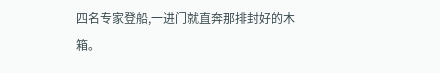四名专家登船,一进门就直奔那排封好的木箱。